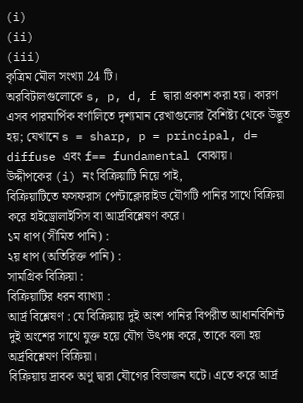(i)
(ii)
(iii)
কৃত্রিম মৌল সংখ্যা 24 টি।
অরবিটালগুলোকে s, p, d, f দ্বারা প্রকাশ করা হয়। কারণ এসব পারমার্পিক বর্ণালিতে দৃশ্যমান রেখাগুলোর বৈশিষ্ট্য থেকে উদ্ভূত হয়; যেখানে s = sharp, p = principal, d= diffuse এবং f== fundamental বোঝায়।
উদ্দীপকের (i) নং বিক্রিয়াটি নিয়ে পাই,
বিক্রিয়াটিতে ফসফরাস পেন্টাক্লোরাইড যৌগটি পানির সাথে বিক্রিয়া করে হাইড্রোলাইসিস বা আর্দ্রবিশ্লেষণ করে।
১ম ধাপ (সীমিত পানি) :
২য় ধাপ (অতিরিক্ত পানি) :
সামগ্রিক বিক্রিয়া :
বিক্রিয়াটির ধরন ব্যাখ্যা :
আর্দ্র বিশ্লেষণ : যে বিক্রিয়ায় দুই অংশ পানির বিপরীত আধানবিশিন্ট দুই অংশের সাথে যুক্ত হয়ে যৌগ উৎপন্ন করে, তাকে বলা হয় অর্দ্রবিশ্লেযণ বিক্রিয়া।
বিক্রিয়ায় দ্রাবক অণু দ্বারা যৌগের বিভাজন ঘটে। এতে করে আর্দ্র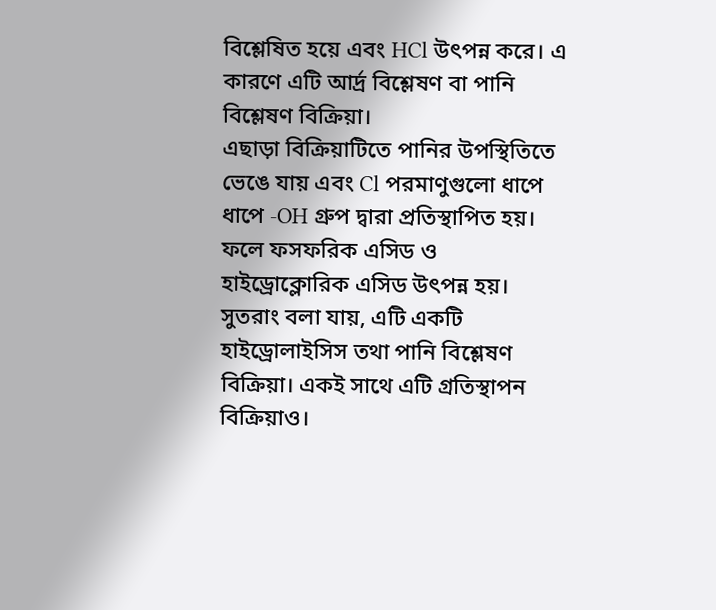বিশ্লেষিত হয়ে এবং HCl উৎপন্ন করে। এ কারণে এটি আর্দ্র বিশ্লেষণ বা পানি বিশ্লেষণ বিক্রিয়া।
এছাড়া বিক্রিয়াটিতে পানির উপস্থিতিতে ভেঙে যায় এবং Cl পরমাণুগুলো ধাপে ধাপে -OH গ্রুপ দ্বারা প্রতিস্থাপিত হয়। ফলে ফসফরিক এসিড ও হাইড্রোক্লোরিক এসিড উৎপন্ন হয়।
সুতরাং বলা যায়, এটি একটি হাইড্রোলাইসিস তথা পানি বিশ্লেষণ বিক্রিয়া। একই সাথে এটি গ্রতিস্থাপন বিক্রিয়াও।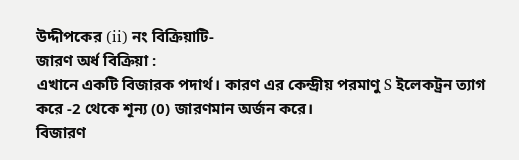উদ্দীপকের (ii) নং বিক্রিয়াটি-
জারণ অর্ধ বিক্রিয়া :
এখানে একটি বিজারক পদার্থ। কারণ এর কেন্দ্রীয় পরমাণু S ইলেকট্রন ত্যাগ করে -2 থেকে শূন্য (0) জারণমান অর্জন করে।
বিজারণ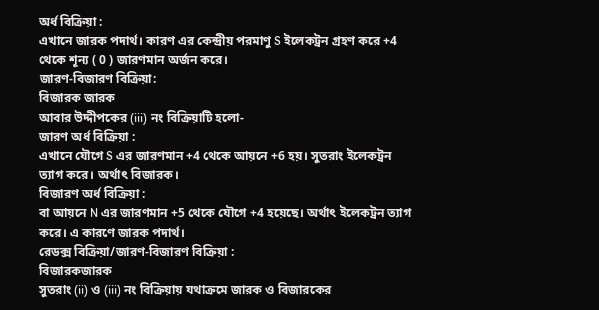অর্ধ বিক্রিয়া :
এখানে জারক পদার্থ। কারণ এর কেন্দ্রীয় পরমাণু S ইলেকট্রন গ্রহণ করে +4 থেকে শূন্য ( 0 ) জারণমান অর্জন করে।
জারণ-বিজারণ বিক্রিয়া:
বিজারক জারক
আবার উদ্দীপকের (iii) নং বিক্রিয়াটি হলো-
জারণ অর্ধ বিক্রিয়া :
এখানে যৌগে S এর জারণমান +4 থেকে আয়নে +6 হয়। সুতরাং ইলেকট্রন ত্যাগ করে। অর্থাৎ বিজারক।
বিজারণ অর্ধ বিক্রিয়া :
বা আয়নে N এর জারণমান +5 থেকে যৌগে +4 হয়েছে। অর্থাৎ ইলেকট্রন ত্যাগ করে। এ কারণে জারক পদার্থ।
রেডক্স বিক্রিয়া/জারণ-বিজারণ বিক্রিয়া :
বিজারকজারক
সুতরাং (ii) ও (iii) নং বিক্রিয়ায় যথাক্রমে জারক ও বিজারকের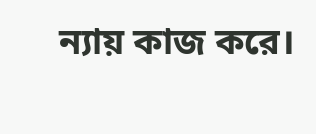ন্যায় কাজ করে।